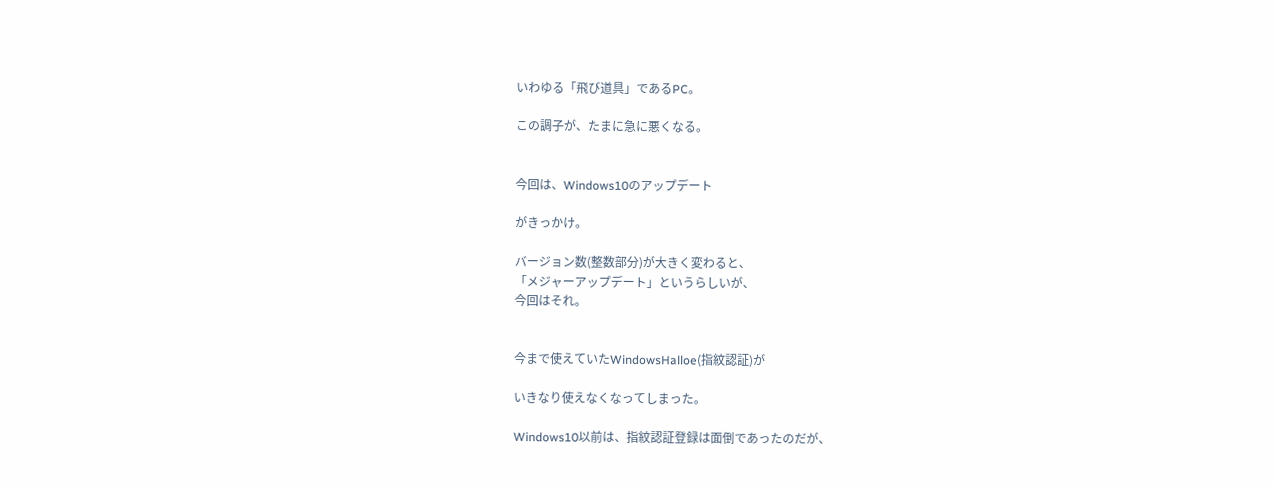いわゆる「飛び道具」であるPC。

この調子が、たまに急に悪くなる。


今回は、Windows10のアップデート

がきっかけ。

バージョン数(整数部分)が大きく変わると、
「メジャーアップデート」というらしいが、
今回はそれ。


今まで使えていたWindowsHalloe(指紋認証)が

いきなり使えなくなってしまった。

Windows10以前は、指紋認証登録は面倒であったのだが、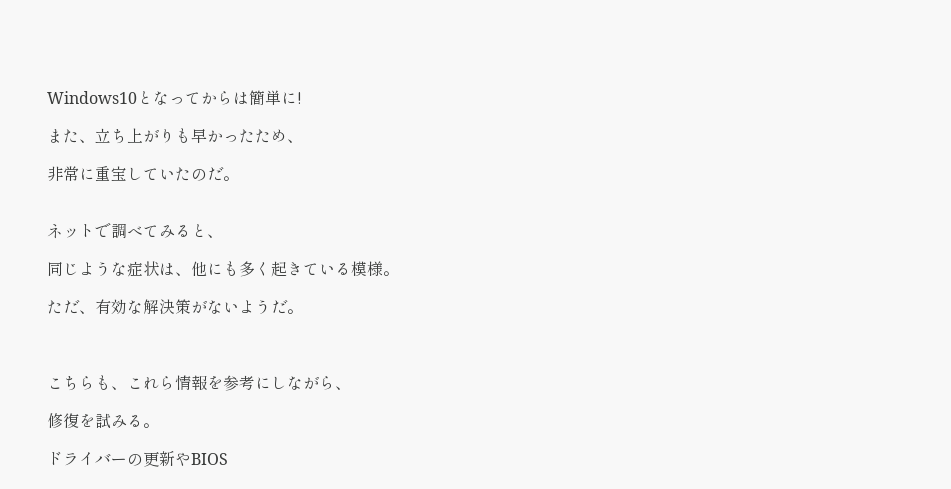Windows10となってからは簡単に!

また、立ち上がりも早かったため、

非常に重宝していたのだ。


ネットで調べてみると、

同じような症状は、他にも多く起きている模様。

ただ、有効な解決策がないようだ。



こちらも、これら情報を参考にしながら、

修復を試みる。

ドライバーの更新やBIOS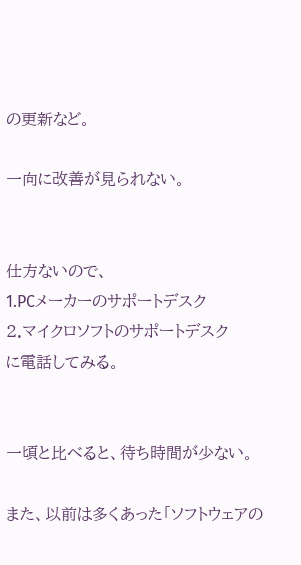の更新など。

一向に改善が見られない。


仕方ないので、
1.PCメーカーのサポートデスク
2.マイクロソフトのサポートデスク
に電話してみる。


一頃と比べると、待ち時間が少ない。

また、以前は多くあった「ソフトウェアの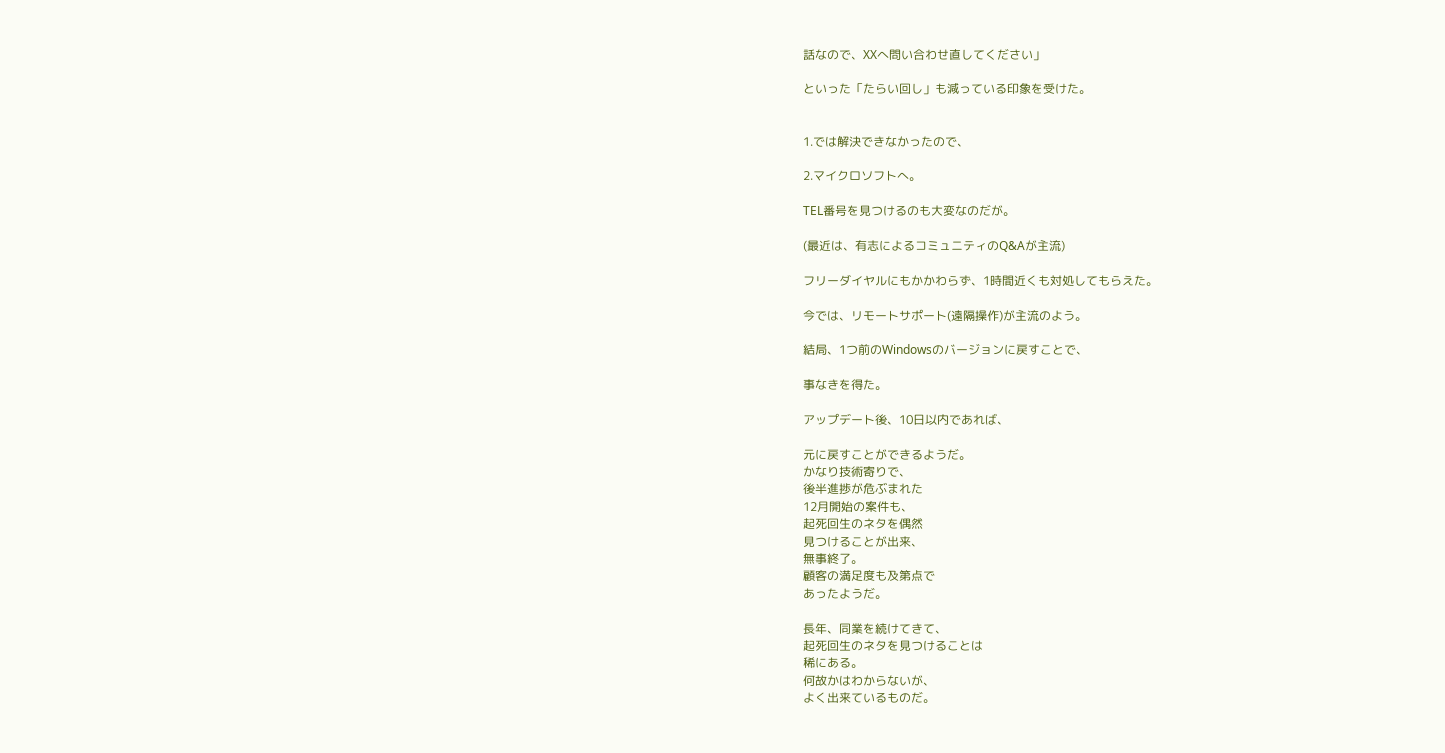話なので、XXへ問い合わせ直してください」

といった「たらい回し」も減っている印象を受けた。


1.では解決できなかったので、

2.マイクロソフトへ。

TEL番号を見つけるのも大変なのだが。

(最近は、有志によるコミュニティのQ&Aが主流)

フリーダイヤルにもかかわらず、1時間近くも対処してもらえた。

今では、リモートサポート(遠隔操作)が主流のよう。

結局、1つ前のWindowsのバージョンに戻すことで、

事なきを得た。

アップデート後、10日以内であれば、

元に戻すことができるようだ。
かなり技術寄りで、
後半進捗が危ぶまれた
12月開始の案件も、
起死回生のネタを偶然
見つけることが出来、
無事終了。
顧客の満足度も及第点で
あったようだ。

長年、同業を続けてきて、
起死回生のネタを見つけることは
稀にある。
何故かはわからないが、
よく出来ているものだ。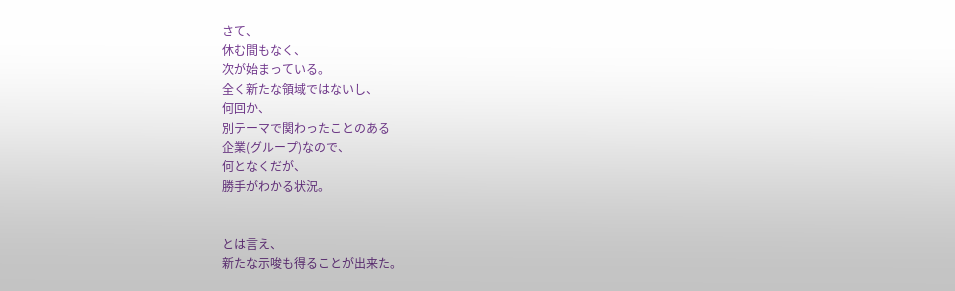さて、
休む間もなく、
次が始まっている。
全く新たな領域ではないし、
何回か、
別テーマで関わったことのある
企業(グループ)なので、
何となくだが、
勝手がわかる状況。


とは言え、
新たな示唆も得ることが出来た。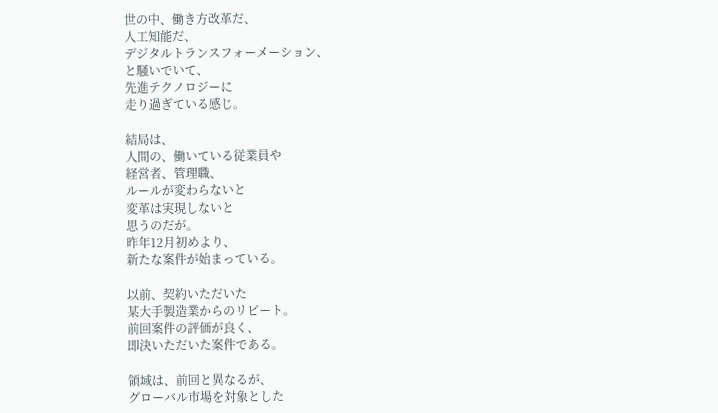世の中、働き方改革だ、
人工知能だ、
デジタルトランスフォーメーション、
と騒いでいて、
先進テクノロジーに
走り過ぎている感じ。

結局は、
人間の、働いている従業員や
経営者、管理職、
ルールが変わらないと
変革は実現しないと
思うのだが。
昨年12月初めより、
新たな案件が始まっている。

以前、契約いただいた
某大手製造業からのリピート。
前回案件の評価が良く、
即決いただいた案件である。

領域は、前回と異なるが、
グローバル市場を対象とした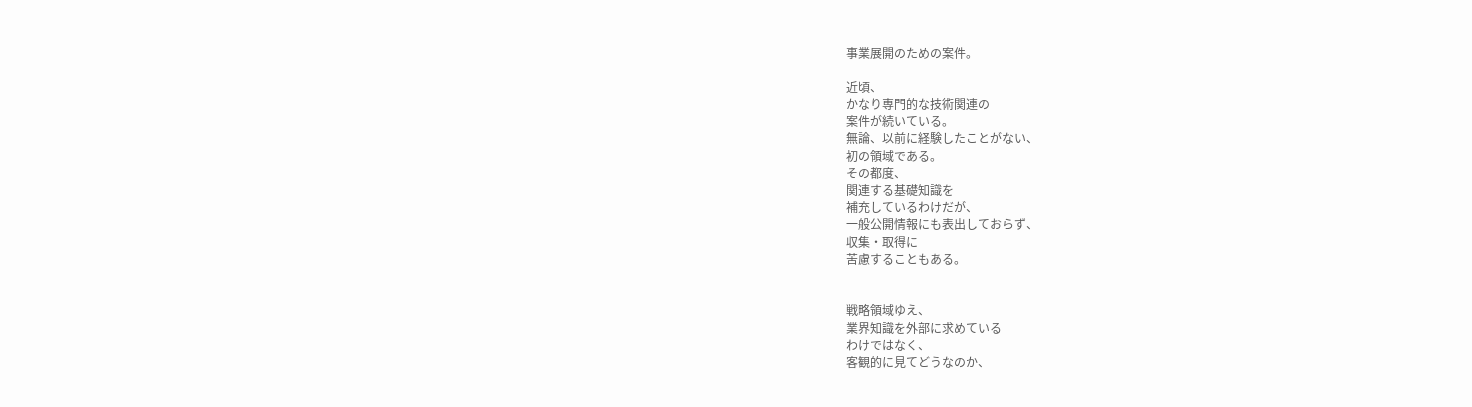事業展開のための案件。

近頃、
かなり専門的な技術関連の
案件が続いている。
無論、以前に経験したことがない、
初の領域である。
その都度、
関連する基礎知識を
補充しているわけだが、
一般公開情報にも表出しておらず、
収集・取得に
苦慮することもある。


戦略領域ゆえ、
業界知識を外部に求めている
わけではなく、
客観的に見てどうなのか、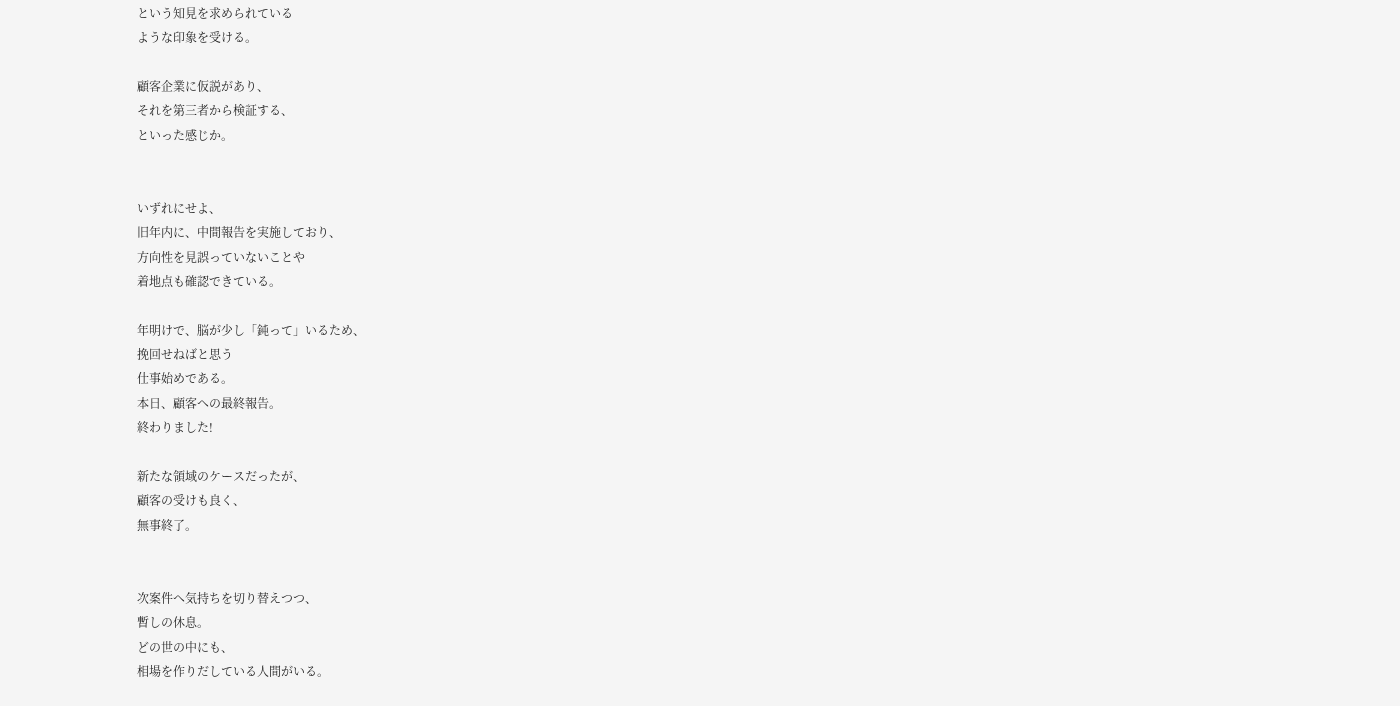という知見を求められている
ような印象を受ける。

顧客企業に仮説があり、
それを第三者から検証する、
といった感じか。


いずれにせよ、
旧年内に、中間報告を実施しており、
方向性を見誤っていないことや
着地点も確認できている。

年明けで、脳が少し「鈍って」いるため、
挽回せねばと思う
仕事始めである。
本日、顧客への最終報告。
終わりました!

新たな領域のケースだったが、
顧客の受けも良く、
無事終了。


次案件へ気持ちを切り替えつつ、
暫しの休息。
どの世の中にも、
相場を作りだしている人間がいる。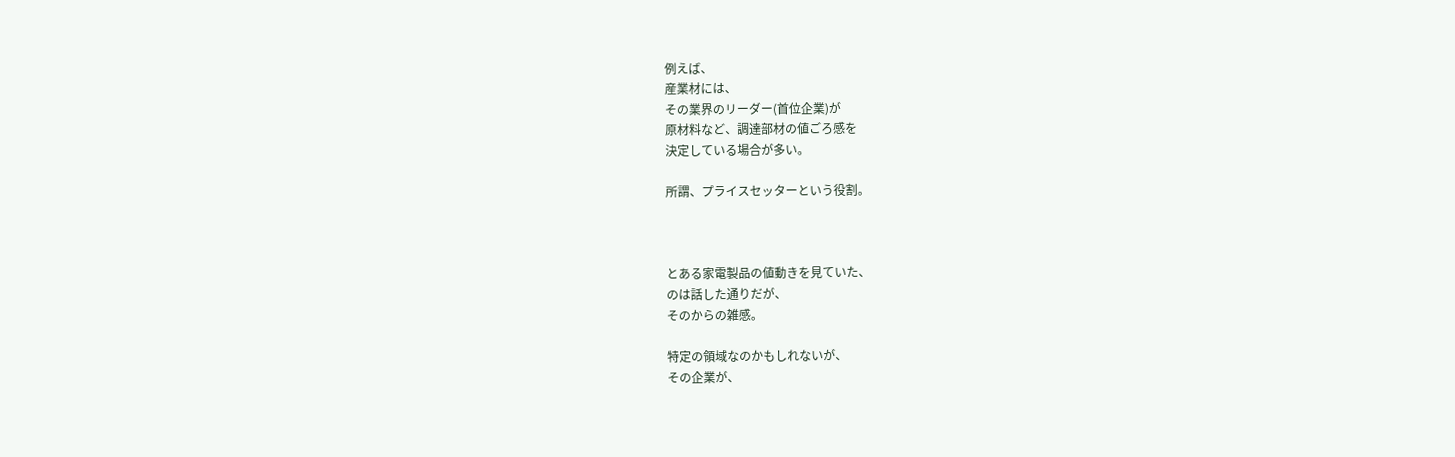例えば、
産業材には、
その業界のリーダー(首位企業)が
原材料など、調達部材の値ごろ感を
決定している場合が多い。

所謂、プライスセッターという役割。



とある家電製品の値動きを見ていた、
のは話した通りだが、
そのからの雑感。

特定の領域なのかもしれないが、
その企業が、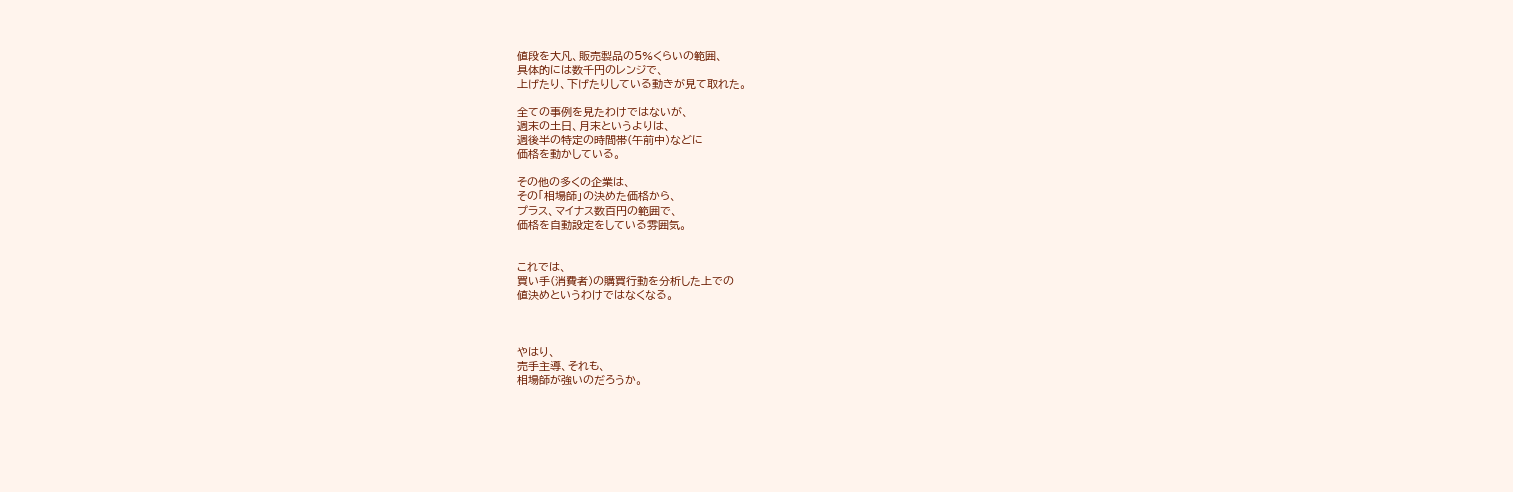値段を大凡、販売製品の5%くらいの範囲、
具体的には数千円のレンジで、
上げたり、下げたりしている動きが見て取れた。

全ての事例を見たわけではないが、
週末の土日、月末というよりは、
週後半の特定の時間帯(午前中)などに
価格を動かしている。

その他の多くの企業は、
その「相場師」の決めた価格から、
プラス、マイナス数百円の範囲で、
価格を自動設定をしている雰囲気。


これでは、
買い手(消費者)の購買行動を分析した上での
値決めというわけではなくなる。



やはり、
売手主導、それも、
相場師が強いのだろうか。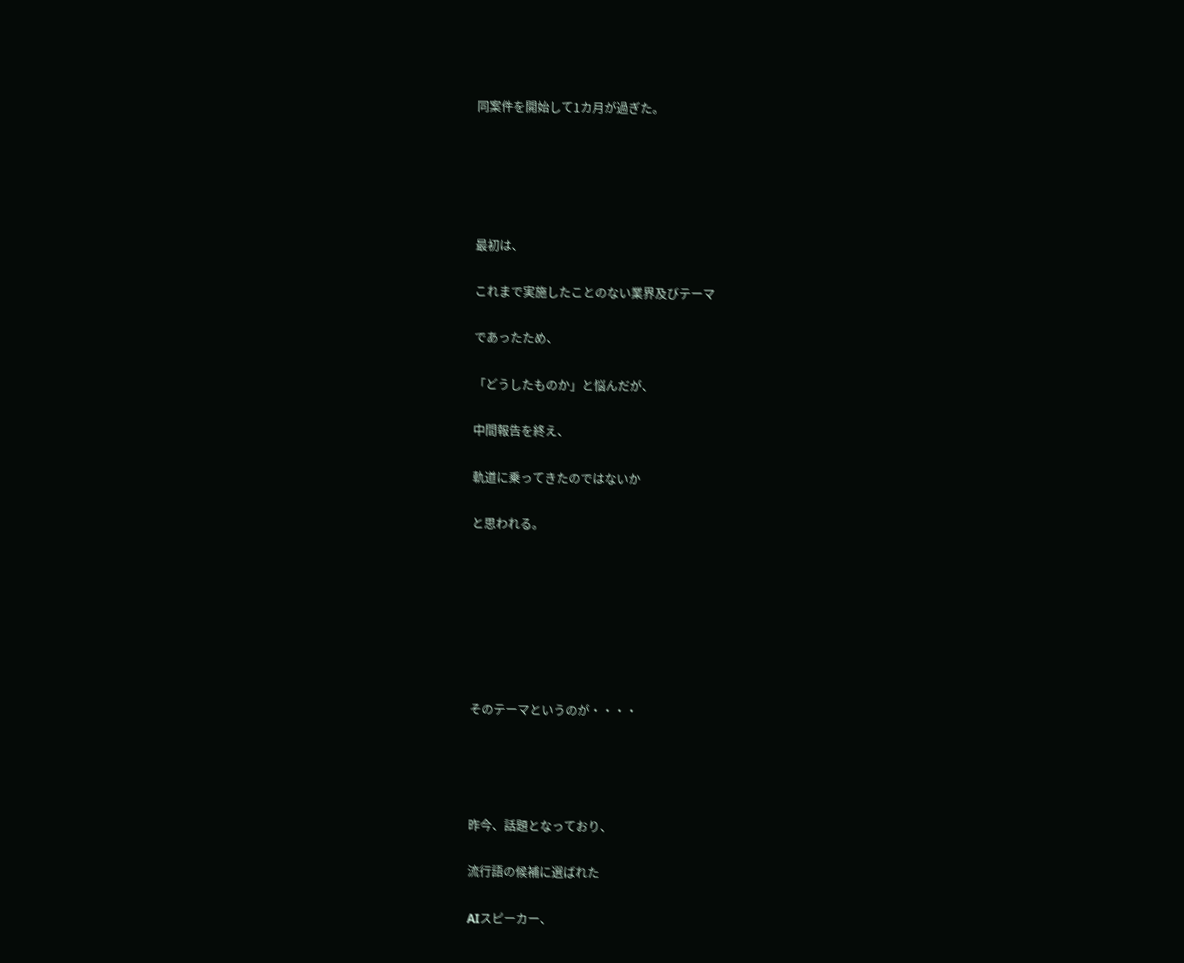同案件を開始して1カ月が過ぎた。





最初は、

これまで実施したことのない業界及びテーマ

であったため、

「どうしたものか」と悩んだが、

中間報告を終え、

軌道に乗ってきたのではないか

と思われる。







そのテーマというのが・・・・




昨今、話題となっており、

流行語の候補に選ばれた

AIスピーカー、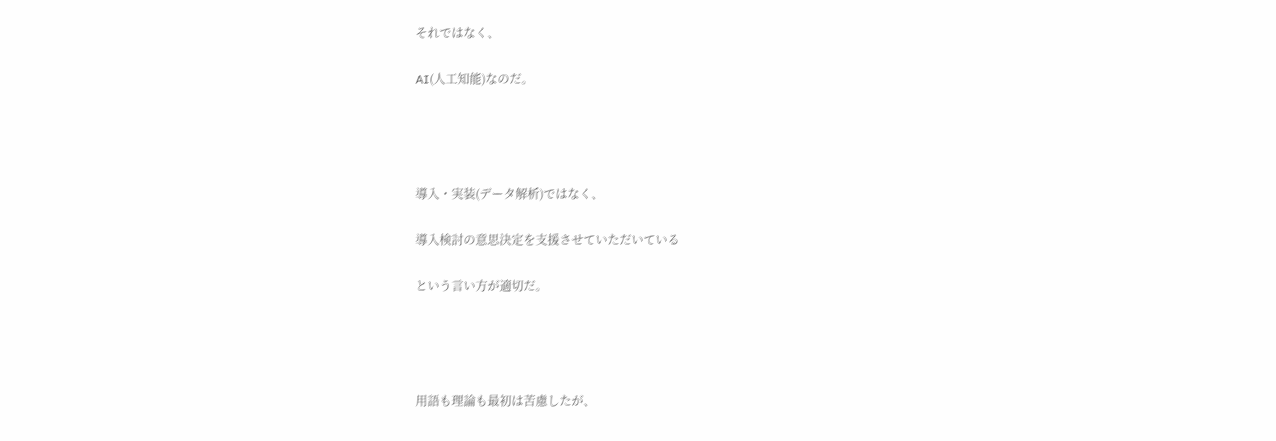それではなく、

AI(人工知能)なのだ。




導入・実装(データ解析)ではなく、

導入検討の意思決定を支援させていただいている

という言い方が適切だ。




用語も理論も最初は苦慮したが、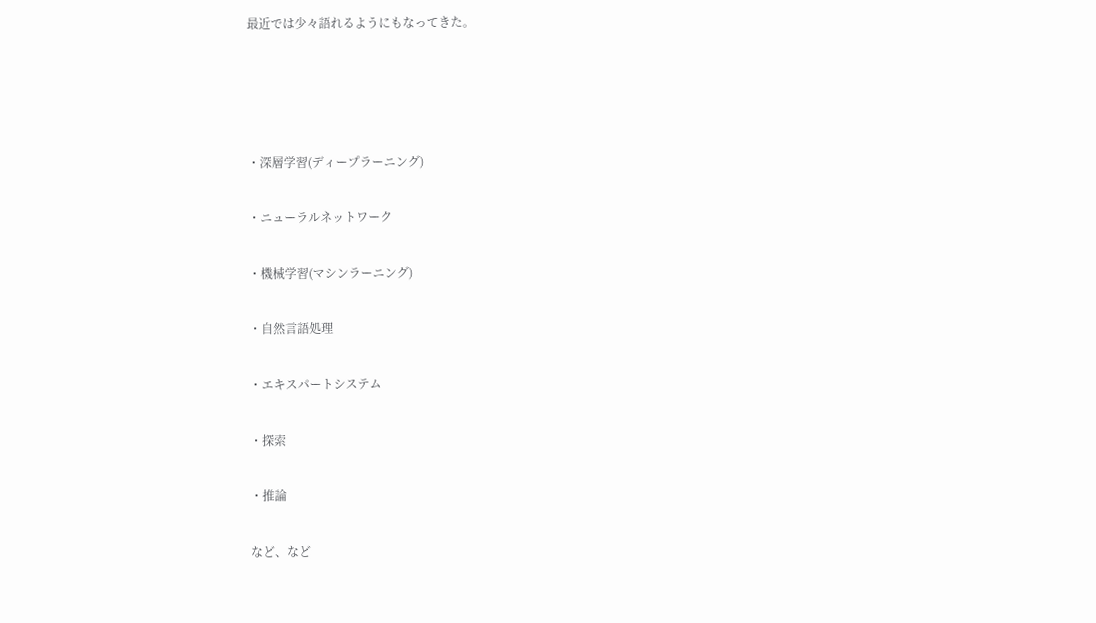最近では少々語れるようにもなってきた。




・深層学習(ディープラーニング)

・ニューラルネットワーク

・機械学習(マシンラーニング)

・自然言語処理

・エキスパートシステム

・探索

・推論

など、など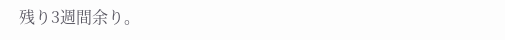残り3週間余り。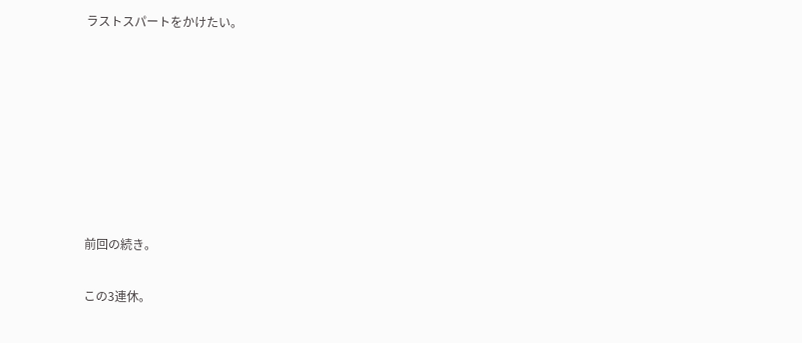ラストスパートをかけたい。












前回の続き。


この3連休。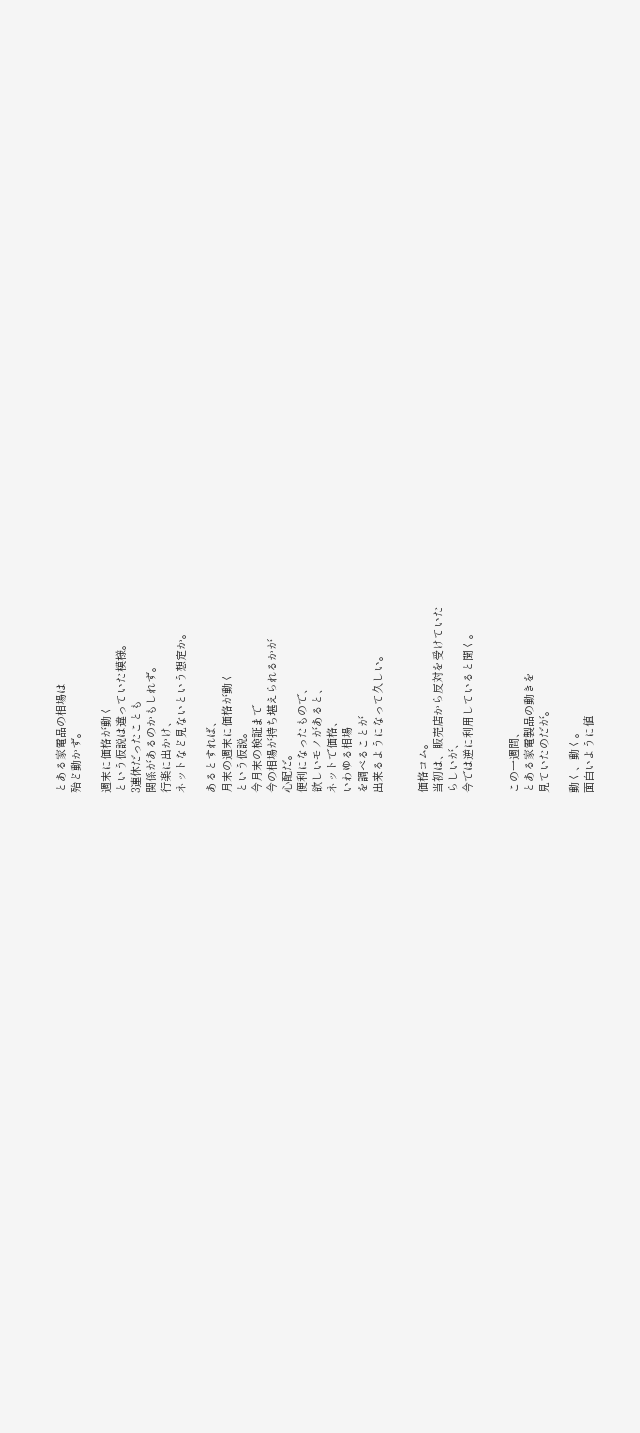とある家電品の相場は
殆ど動かず。

週末に価格が動く
という仮説は違っていた模様。
3連休だったことも
関係があるのかもしれず。
行楽に出かけ、
ネットなど見ないという想定か。

あるとすれば、
月末の週末に価格が動く
という仮説。
今月末の検証まで
今の相場が持ち堪えられるかが
心配だ。
便利になったもので、
欲しいモノがあると、
ネットで価格、
いわゆる相場
を調べることが
出来るようになって久しい。


価格コム。
当初は、販売店から反対を受けていた
らしいが、
今では逆に利用していると聞く。


この一週間、
とある家電製品の動きを
見ていたのだが。

動く、動く。
面白いように値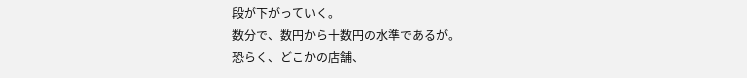段が下がっていく。
数分で、数円から十数円の水準であるが。
恐らく、どこかの店舗、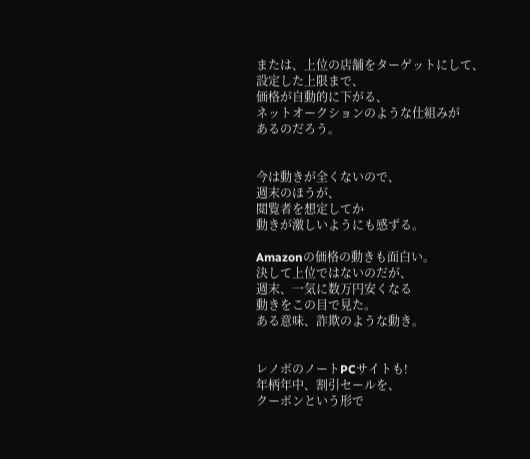または、上位の店舗をターゲットにして、
設定した上限まで、
価格が自動的に下がる、
ネットオークションのような仕組みが
あるのだろう。


今は動きが全くないので、
週末のほうが、
閲覧者を想定してか
動きが激しいようにも感ずる。

Amazonの価格の動きも面白い。
決して上位ではないのだが、
週末、一気に数万円安くなる
動きをこの目で見た。
ある意味、詐欺のような動き。


レノボのノートPCサイトも!
年柄年中、割引セールを、
クーポンという形で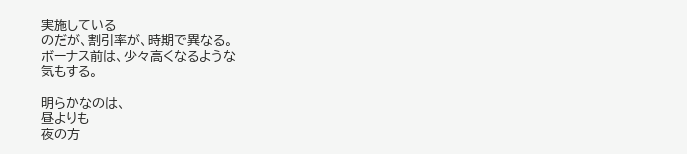実施している
のだが、割引率が、時期で異なる。
ボーナス前は、少々高くなるような
気もする。

明らかなのは、
昼よりも
夜の方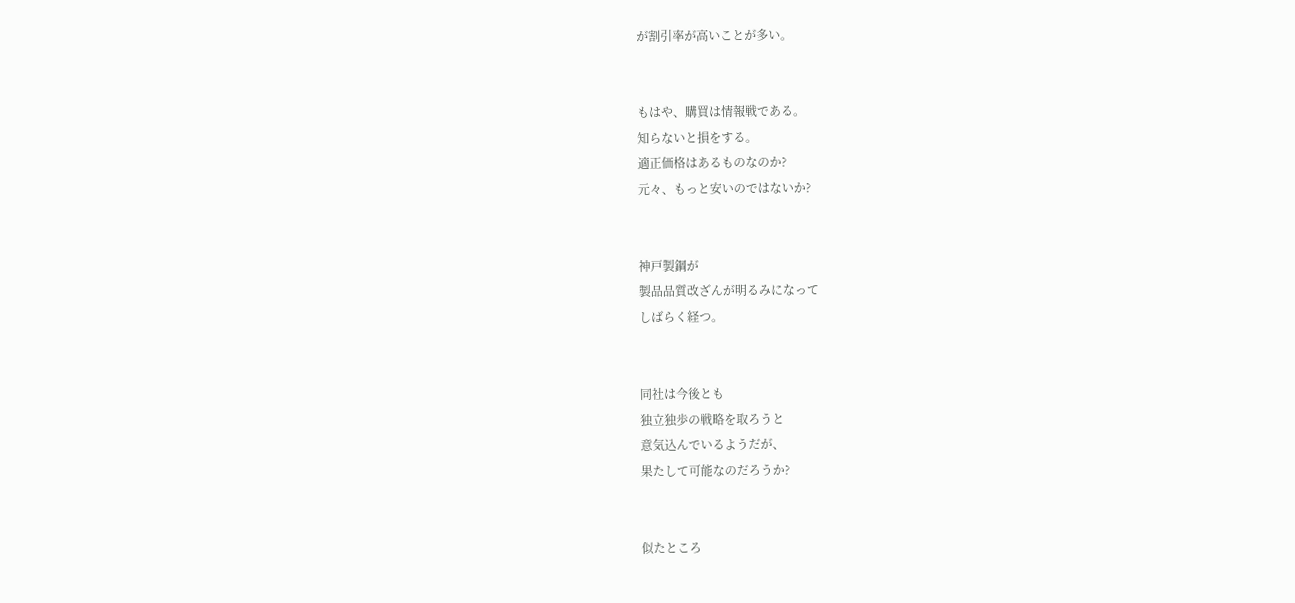が割引率が高いことが多い。


もはや、購買は情報戦である。
知らないと損をする。
適正価格はあるものなのか?
元々、もっと安いのではないか?


神戸製鋼が
製品品質改ざんが明るみになって
しばらく経つ。


同社は今後とも
独立独歩の戦略を取ろうと
意気込んでいるようだが、
果たして可能なのだろうか?


似たところ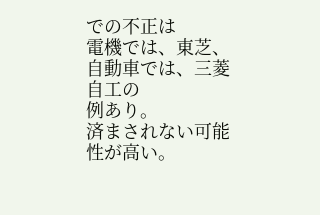での不正は
電機では、東芝、
自動車では、三菱自工の
例あり。
済まされない可能性が高い。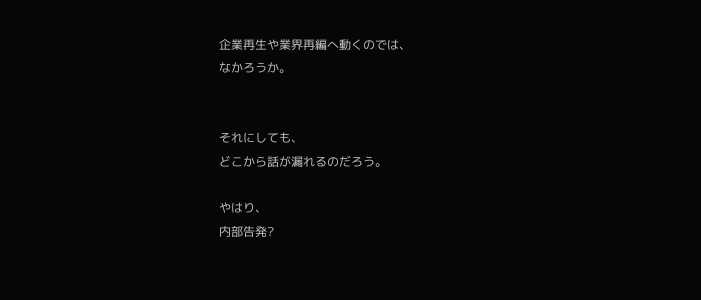企業再生や業界再編へ動くのでは、
なかろうか。


それにしても、
どこから話が漏れるのだろう。

やはり、
内部告発?